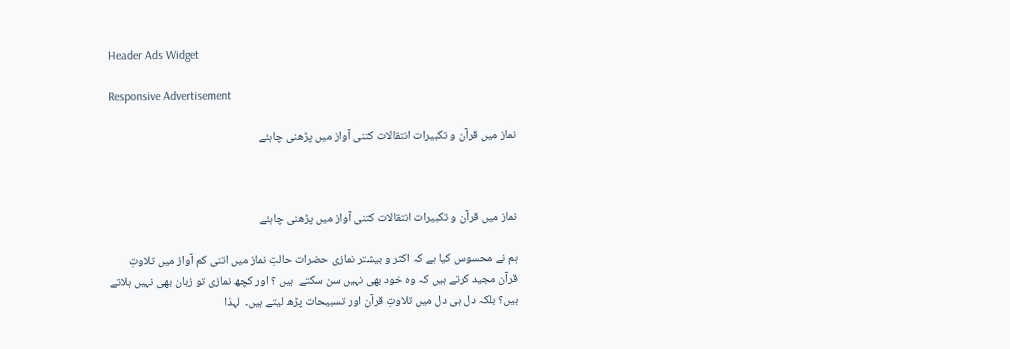Header Ads Widget

Responsive Advertisement

نماز میں قرآن و تکبیرات انتقالات کتنی آواز میں پڑھنی چاہئے



نماز میں قرآن و تکبیرات انتقالات کتنی آواز میں پڑھنی چاہئے

ہم نے محسوس کیا ہے کہ اکثر و بیشتر نمازی حضرات حالتِ نماز میں اتنی کم آواز میں تلاوتِ قرآن مجید کرتے ہیں کہ وہ خود بھی نہیں سن سکتے  ہیں ؟ اور کچھ نمازی تو زبان بھی نہیں ہلاتے ہیں؟ بلکہ دل ہی دل میں تلاوتِ قرآن اور تسبیحات پڑھ لیتے ہیں۔  لہذا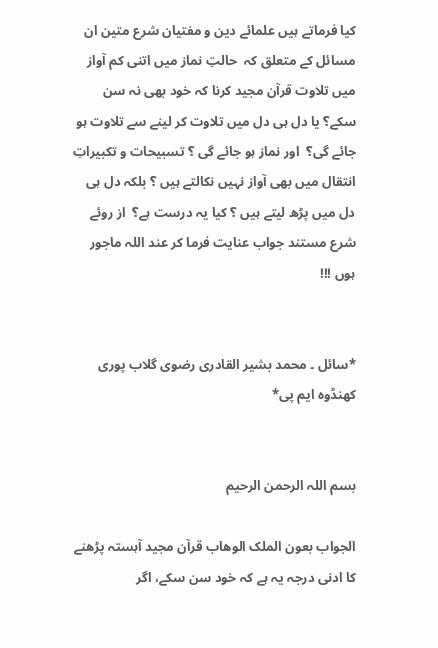کیا فرماتے ہیں علمائے دین و مفتیان شرع متین ان مسائل کے متعلق کہ  حالتِ نماز میں اتنی کم آواز میں تلاوت قرآن مجید کرنا کہ خود بھی نہ سن سکے؟ یا دل ہی دل میں تلاوت کر لینے سے تلاوت ہو جائے گی؟  اور نماز ہو جائے گی ؟ تسبیحات و تکبیراتِ انتقال میں بھی آواز نہیں نکالتے ہیں ؟ بلکہ دل ہی دل میں پڑھ لیتے ہیں ؟ کیا یہ درست ہے؟  از روئے شرع مستند جواب عنایت فرما کر عند اللہ ماجور ہوں !!!


*سائل ۔ محمد بشیر القادری رضوی گلاب پوری کھنڈوہ ایم پی*


بسم اللہ الرحمن الرحیم

الجواب بعون الملک الوھاب قرآن مجید آہستہ پڑھنے کا ادنی درجہ یہ ہے کہ خود سن سکے، اگر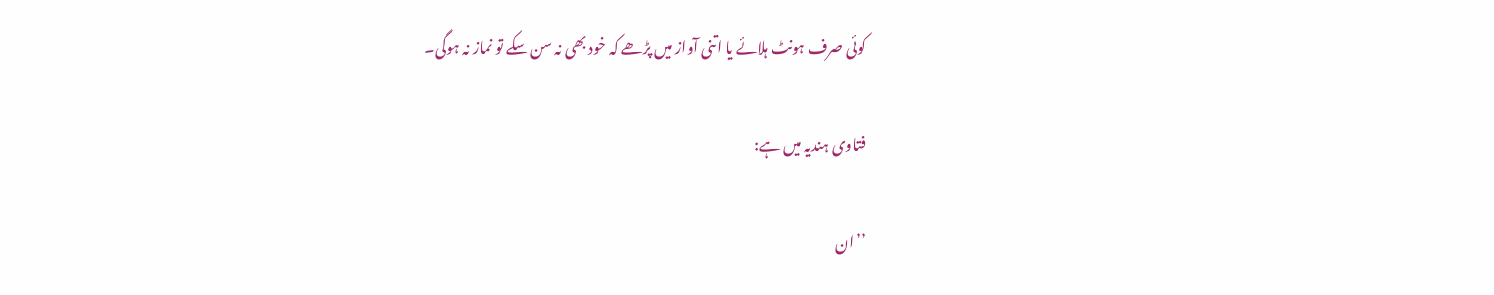کوئی صرف ہونٹ ہلائے یا اتنی آواز میں پڑھے کہ خود بھی نہ سن سکے تو نماز نہ ہوگی۔

فتاوی ہندیہ میں ہے:

’’ان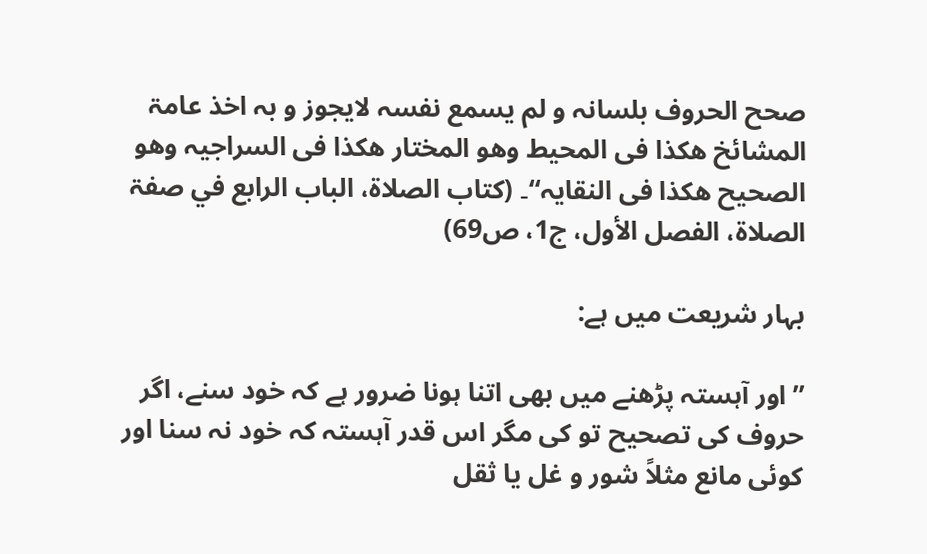صحح الحروف بلسانہ و لم یسمع نفسہ لایجوز و بہ اخذ عامۃ المشائخ ھکذا فی المحیط وھو المختار ھکذا فی السراجیہ وھو الصحیح ھکذا فی النقایہ‘‘۔ (کتاب الصلاۃ، الباب الرابع في صفۃ الصلاۃ، الفصل الأول، ج1، ص69)

بہار شریعت میں ہے:

’’اور آہستہ پڑھنے میں بھی اتنا ہونا ضرور ہے کہ خود سنے، اگر حروف کی تصحیح تو کی مگر اس قدر آہستہ کہ خود نہ سنا اور کوئی مانع مثلاً شور و غل یا ثقل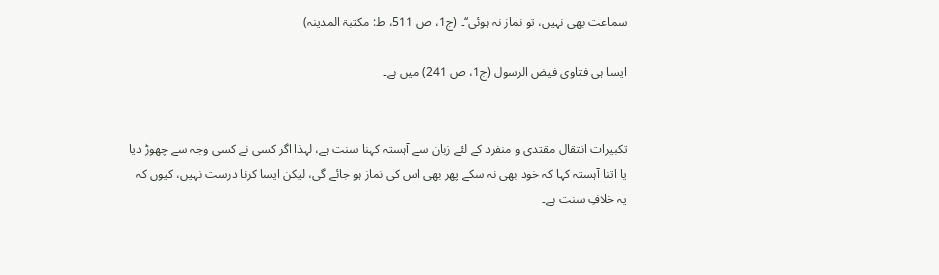سماعت بھی نہیں، تو نماز نہ ہوئی‘‘۔ (ج1، ص 511، ط: مکتبۃ المدینہ)

ایسا ہی فتاوی فیض الرسول (ج1، ص 241) میں ہے۔


تکبیرات انتقال مقتدی و منفرد کے لئے زبان سے آہستہ کہنا سنت ہے، لہذا اگر کسی نے کسی وجہ سے چھوڑ دیا یا اتنا آہستہ کہا کہ خود بھی نہ سکے پھر بھی اس کی نماز ہو جائے گی، لیکن ایسا کرنا درست نہیں، کیوں کہ یہ خلافِ سنت ہے۔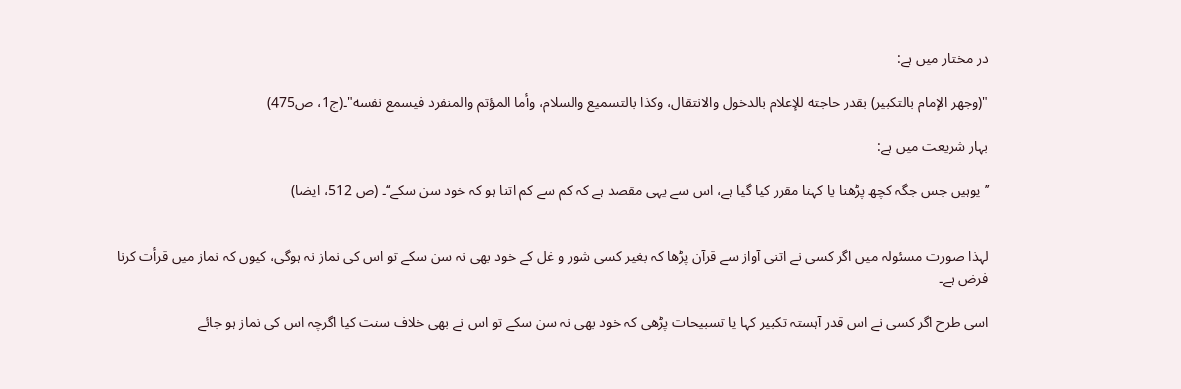در مختار میں ہے:

"(وجهر الإمام بالتكبير) بقدر حاجته للإعلام بالدخول والانتقال، وكذا بالتسميع والسلام، وأما المؤتم والمنفرد فيسمع نفسه"۔(ج1، ص475)

بہار شریعت میں ہے:

’’یوہیں جس جگہ کچھ پڑھنا یا کہنا مقرر کیا گیا ہے، اس سے یہی مقصد ہے کہ کم سے کم اتنا ہو کہ خود سن سکے‘‘۔ (ص 512، ایضا)


لہذا صورت مسئولہ میں اگر کسی نے اتنی آواز سے قرآن پڑھا کہ بغیر کسی شور و غل کے خود بھی نہ سن سکے تو اس کی نماز نہ ہوگی، کیوں کہ نماز میں قرأت کرنا فرض ہے۔

اسی طرح اگر کسی نے اس قدر آہستہ تکبیر کہا یا تسبیحات پڑھی کہ خود بھی نہ سن سکے تو اس نے بھی خلاف سنت کیا اگرچہ اس کی نماز ہو جائے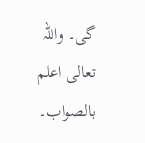گی۔ واللہ تعالی اعلم بالصواب۔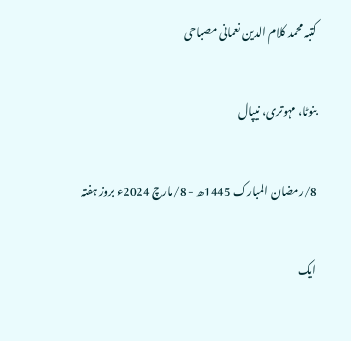کتبہ محمد کلام الدین نعمانی مصباحی

بنوٹا، مہوتری، نیپال

8/رمضان المبارک 1445ھ - 8/مارچ 2024ء بروز ہفتہ

ایک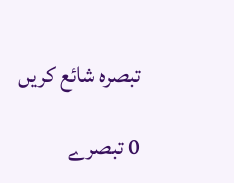تبصرہ شائع کریں

0 تبصرے